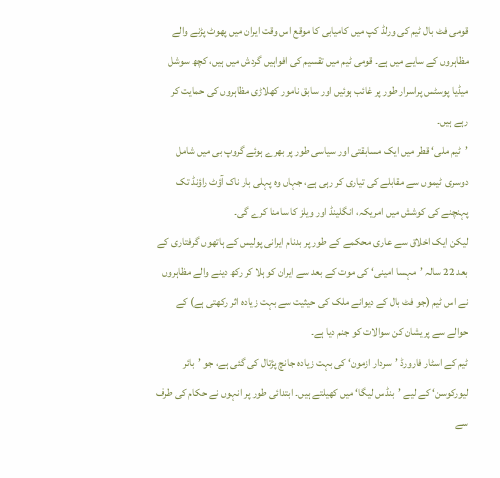قومی فٹ بال ٹیم کی ورلڈ کپ میں کامیابی کا موقع اس وقت ایران میں پھوٹ پڑنے والے مظاہروں کے سایے میں ہے۔ قومی ٹیم میں تقسیم کی افواہیں گردش میں ہیں، کچھ سوشل میڈیا پوسٹس پراسرار طور پر غائب ہوئیں اور سابق نامور کھلاڑی مظاہروں کی حمایت کر رہے ہیں۔
’ٹیم ملی‘ قطر میں ایک مسابقتی اور سیاسی طور پر بھرے ہوئے گروپ بی میں شامل دوسری ٹیموں سے مقابلے کی تیاری کر رہی ہے، جہاں وہ پہلی بار ناک آؤٹ راؤنڈ تک پہنچنے کی کوشش میں امریکہ، انگلینڈ اور ویلز کا سامنا کرے گی۔
لیکن ایک اخلاق سے عاری محکمے کے طور پر بدنام ایرانی پولیس کے ہاتھوں گرفتاری کے بعد 22 سالہ ’مہسا امینی‘ کی موت کے بعد سے ایران کو ہلا کر رکھ دینے والے مظاہروں نے اس ٹیم (جو فٹ بال کے دیوانے ملک کی حیثیت سے بہت زیادہ اثر رکھتی ہے) کے حوالے سے پریشان کن سوالات کو جنم دیا ہے۔
ٹیم کے اسٹار فارورڈ ’سردار ازمون‘ کی بہت زیادہ جانچ پڑتال کی گئی ہے، جو ’بائر لیورکوسن‘ کے لیے ’بنڈس لیگا‘ میں کھیلتے ہیں۔ ابتدائی طور پر انہوں نے حکام کی طرف سے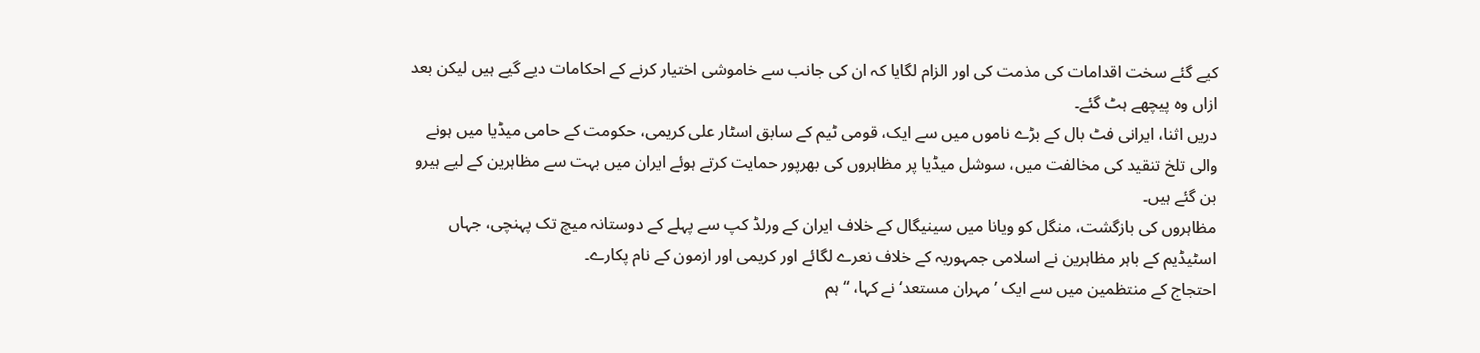کیے گئے سخت اقدامات کی مذمت کی اور الزام لگایا کہ ان کی جانب سے خاموشی اختیار کرنے کے احکامات دیے گیے ہیں لیکن بعد ازاں وہ پیچھے ہٹ گئے۔
دریں اثنا، ایرانی فٹ بال کے بڑے ناموں میں سے ایک، قومی ٹیم کے سابق اسٹار علی کریمی، حکومت کے حامی میڈیا میں ہونے والی تلخ تنقید کی مخالفت میں، سوشل میڈیا پر مظاہروں کی بھرپور حمایت کرتے ہوئے ایران میں بہت سے مظاہرین کے لیے ہیرو بن گئے ہیں۔
مظاہروں کی بازگشت، منگل کو ویانا میں سینیگال کے خلاف ایران کے ورلڈ کپ سے پہلے کے دوستانہ میچ تک پہنچی، جہاں اسٹیڈیم کے باہر مظاہرین نے اسلامی جمہوریہ کے خلاف نعرے لگائے اور کریمی اور ازمون کے نام پکارے۔
احتجاج کے منتظمین میں سے ایک ’مہران مستعد‘ نے کہا، “ہم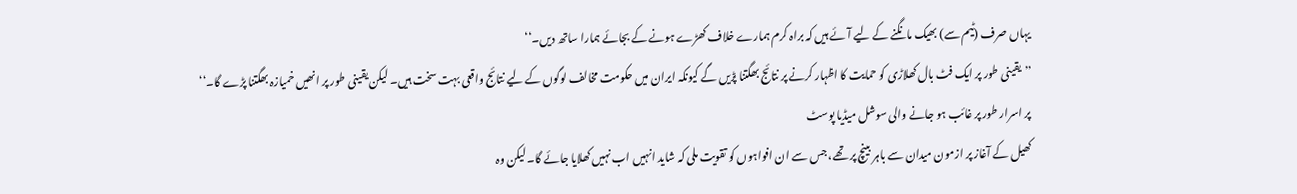یہاں صرف (ٹیم سے) بھیک مانگنے کے لیے آئے ہیں کہ براہ کرم ہمارے خلاف کھڑے ہونے کے بجائے ہمارا ساتھ دیں۔‘‘
’’یقینی طور پر ایک فٹ بال کھلاڑی کو حمایت کا اظہار کرنے پر نتائج بھگتنا پڑیں گے کیونکہ ایران میں حکومت مخالف لوگوں کے لیے نتائج واقعی بہت سخت ہیں۔ لیکن یقینی طور پر انھیں خمیازہ بھگتنا پڑے گا۔‘‘
پر اسرار طور پر غائب ہو جانے والی سوشل میڈیا پوسٹ
کھیل کے آغاز پر ازمون میدان سے باہر بینچ پر تھے، جس سے ان افواہوں کو تقویت ملی کہ شاید انہیں اب نہیں کھلایا جائے گا۔ لیکن وہ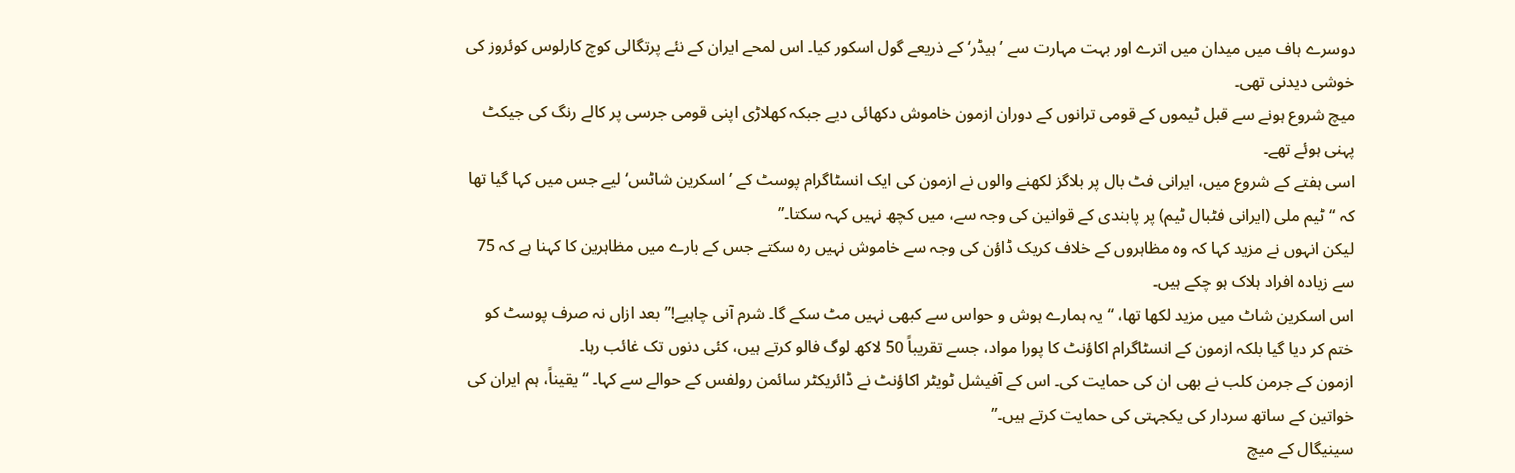دوسرے ہاف میں میدان میں اترے اور بہت مہارت سے ’ہیڈر‘ کے ذریعے گول اسکور کیا۔ اس لمحے ایران کے نئے پرتگالی کوچ کارلوس کوئروز کی خوشی دیدنی تھی۔
میچ شروع ہونے سے قبل ٹیموں کے قومی ترانوں کے دوران ازمون خاموش دکھائی دیے جبکہ کھلاڑی اپنی قومی جرسی پر کالے رنگ کی جیکٹ پہنی ہوئے تھے۔
اسی ہفتے کے شروع میں، ایرانی فٹ بال پر بلاگز لکھنے والوں نے ازمون کی ایک انسٹاگرام پوسٹ کے ’اسکرین شاٹس‘ لیے جس میں کہا گیا تھا کہ “ٹیم ملی (ایرانی فٹبال ٹیم) پر پابندی کے قوانین کی وجہ سے، میں کچھ نہیں کہہ سکتا۔”
لیکن انہوں نے مزید کہا کہ وہ مظاہروں کے خلاف کریک ڈاؤن کی وجہ سے خاموش نہیں رہ سکتے جس کے بارے میں مظاہرین کا کہنا ہے کہ 75 سے زیادہ افراد ہلاک ہو چکے ہیں۔
اس اسکرین شاٹ میں مزید لکھا تھا، “یہ ہمارے ہوش و حواس سے کبھی نہیں مٹ سکے گا۔ شرم آنی چاہیے!” بعد ازاں نہ صرف پوسٹ کو ختم کر دیا گیا بلکہ ازمون کے انسٹاگرام اکاؤنٹ کا پورا مواد، جسے تقریباً 50 لاکھ لوگ فالو کرتے ہیں، کئی دنوں تک غائب رہا۔
ازمون کے جرمن کلب نے بھی ان کی حمایت کی۔ اس کے آفیشل ٹویٹر اکاؤنٹ نے ڈائریکٹر سائمن رولفس کے حوالے سے کہا۔ “یقیناً، ہم ایران کی خواتین کے ساتھ سردار کی یکجہتی کی حمایت کرتے ہیں۔”
سینیگال کے میچ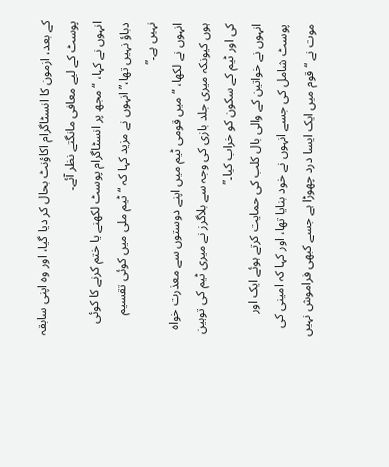کے بعد، ازمون کا انسٹاگرام اکاؤنٹ بحال کر دیا گیا، اور وہ اپنی سابقہ پوسٹ کے لیے معافی مانگتے نظر آئے۔
انہوں نے کہا، “مجھ پر انسٹاگرام پوسٹ لکھنے یا ختم کرنے کا کوئی دباؤ نہیں تھا،” انہوں نے مزید کہا کہ “ٹیم ملی میں کوئی تقسیم نہیں ہے۔”
انہوں نے لکھا، “میں قومی ٹیم میں اپنے دوستوں سے معذرت خواہ ہوں کیونکہ میری جلد بازی کی وجہ سے بلاگرز نے میری ٹیم کی توہین کی اور ٹیم کے سکون کو خراب کیا۔”
انہوں نے خواتین کے والی بال کلب کی حمایت کرتے ہوئے ایک اور پوسٹ شامل کی جسے انہوں نے خود بنایا تھا، اور کہا کہ امینی کی موت نے “قوم میں ایک ایسا درد چھوڑا ہے جسے کبھی فراموش نہیں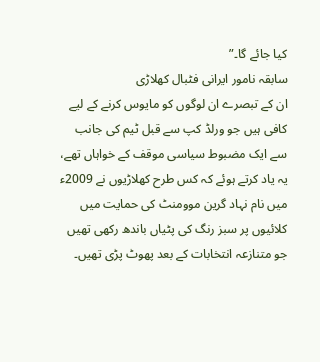کیا جائے گا۔”
سابقہ نامور ایرانی فٹبال کھلاڑی
ان کے تبصرے ان لوگوں کو مایوس کرنے کے لیے کافی ہیں جو ورلڈ کپ سے قبل ٹیم کی جانب سے ایک مضبوط سیاسی موقف کے خواہاں تھے، یہ یاد کرتے ہوئے کہ کس طرح کھلاڑیوں نے 2009ء میں نام نہاد گرین موومنٹ کی حمایت میں کلائیوں پر سبز رنگ کی پٹیاں باندھ رکھی تھیں جو متنازعہ انتخابات کے بعد پھوٹ پڑی تھیں۔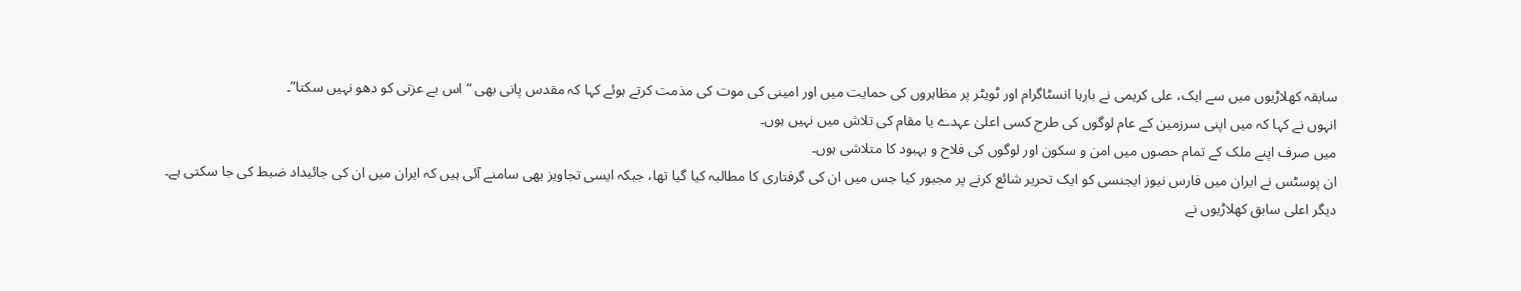سابقہ کھلاڑیوں میں سے ایک، علی کریمی نے بارہا انسٹاگرام اور ٹویٹر پر مظاہروں کی حمایت میں اور امینی کی موت کی مذمت کرتے ہوئے کہا کہ مقدس پانی بھی “اس بے عزتی کو دھو نہیں سکتا”۔
انہوں نے کہا کہ میں اپنی سرزمین کے عام لوگوں کی طرح کسی اعلیٰ عہدے یا مقام کی تلاش میں نہیں ہوں۔
میں صرف اپنے ملک کے تمام حصوں میں امن و سکون اور لوگوں کی فلاح و بہبود کا متلاشی ہوں۔
ان پوسٹس نے ایران میں فارس نیوز ایجنسی کو ایک تحریر شائع کرنے پر مجبور کیا جس میں ان کی گرفتاری کا مطالبہ کیا گیا تھا، جبکہ ایسی تجاویز بھی سامنے آئی ہیں کہ ایران میں ان کی جائیداد ضبط کی جا سکتی ہے۔
دیگر اعلی سابق کھلاڑیوں نے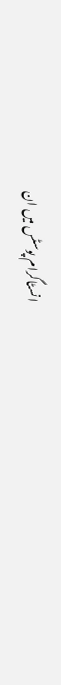انسٹاگرام پوسٹس میں ان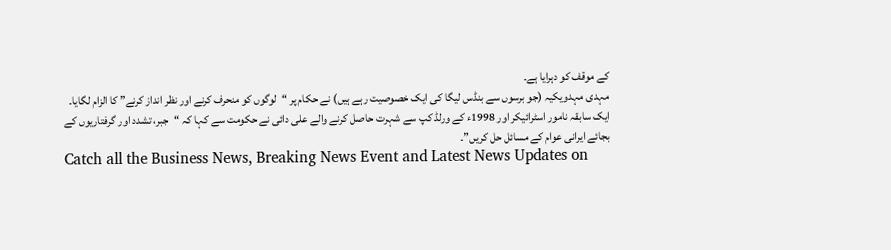کے موقف کو دہرایا ہے۔
مہدی مہدویکیہ (جو برسوں سے بنڈس لیگا کی ایک خصوصیت رہے ہیں) نے حکام پر “لوگوں کو منحرف کرنے اور نظر انداز کرنے” کا الزام لگایا۔
ایک سابقہ نامور اسٹرائیکر اور 1998ء کے ورلڈ کپ سے شہرت حاصل کرنے والے علی دائی نے حکومت سے کہا کہ “جبر، تشدد اور گرفتاریوں کے بجائے ایرانی عوام کے مسائل حل کریں”۔
Catch all the Business News, Breaking News Event and Latest News Updates on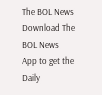The BOL News
Download The BOL News App to get the Daily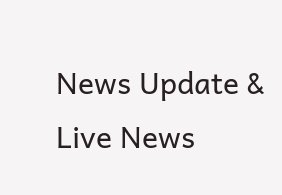News Update & Live News